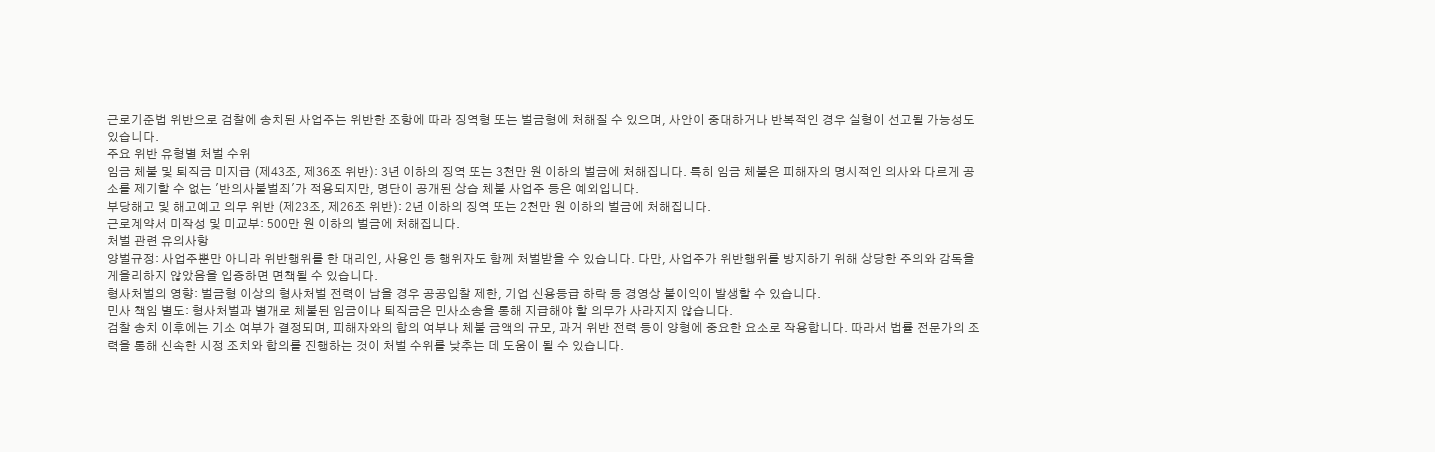근로기준법 위반으로 검찰에 송치된 사업주는 위반한 조항에 따라 징역형 또는 벌금형에 처해질 수 있으며, 사안이 중대하거나 반복적인 경우 실형이 선고될 가능성도 있습니다.
주요 위반 유형별 처벌 수위
임금 체불 및 퇴직금 미지급 (제43조, 제36조 위반): 3년 이하의 징역 또는 3천만 원 이하의 벌금에 처해집니다. 특히 임금 체불은 피해자의 명시적인 의사와 다르게 공소를 제기할 수 없는 '반의사불벌죄'가 적용되지만, 명단이 공개된 상습 체불 사업주 등은 예외입니다.
부당해고 및 해고예고 의무 위반 (제23조, 제26조 위반): 2년 이하의 징역 또는 2천만 원 이하의 벌금에 처해집니다.
근로계약서 미작성 및 미교부: 500만 원 이하의 벌금에 처해집니다.
처벌 관련 유의사항
양벌규정: 사업주뿐만 아니라 위반행위를 한 대리인, 사용인 등 행위자도 함께 처벌받을 수 있습니다. 다만, 사업주가 위반행위를 방지하기 위해 상당한 주의와 감독을 게을리하지 않았음을 입증하면 면책될 수 있습니다.
형사처벌의 영향: 벌금형 이상의 형사처벌 전력이 남을 경우 공공입찰 제한, 기업 신용등급 하락 등 경영상 불이익이 발생할 수 있습니다.
민사 책임 별도: 형사처벌과 별개로 체불된 임금이나 퇴직금은 민사소송을 통해 지급해야 할 의무가 사라지지 않습니다.
검찰 송치 이후에는 기소 여부가 결정되며, 피해자와의 합의 여부나 체불 금액의 규모, 과거 위반 전력 등이 양형에 중요한 요소로 작용합니다. 따라서 법률 전문가의 조력을 통해 신속한 시정 조치와 합의를 진행하는 것이 처벌 수위를 낮추는 데 도움이 될 수 있습니다.